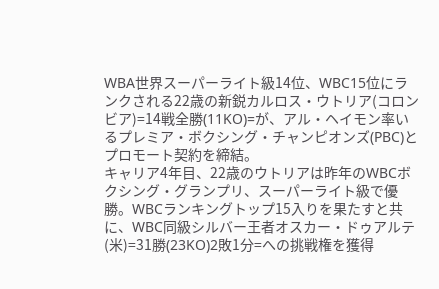WBA世界スーパーライト級14位、WBC15位にランクされる22歳の新鋭カルロス・ウトリア(コロンビア)=14戦全勝(11KO)=が、アル・ヘイモン率いるプレミア・ボクシング・チャンピオンズ(PBC)とプロモート契約を締結。
キャリア4年目、22歳のウトリアは昨年のWBCボクシング・グランプリ、スーパーライト級で優勝。WBCランキングトップ15入りを果たすと共に、WBC同級シルバー王者オスカー・ドゥアルテ(米)=31勝(23KO)2敗1分=への挑戦権を獲得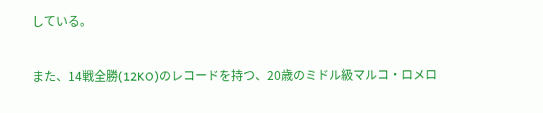している。

また、14戦全勝(12KO)のレコードを持つ、20歳のミドル級マルコ・ロメロ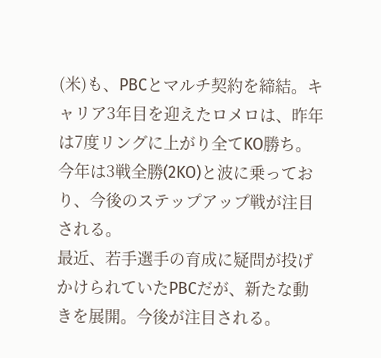(米)も、PBCとマルチ契約を締結。キャリア3年目を迎えたロメロは、昨年は7度リングに上がり全てKO勝ち。今年は3戦全勝(2KO)と波に乗っており、今後のステップアップ戦が注目される。
最近、若手選手の育成に疑問が投げかけられていたPBCだが、新たな動きを展開。今後が注目される。